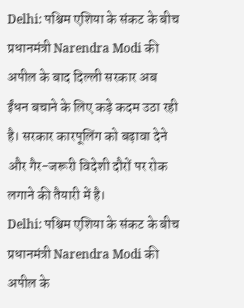Delhi: पश्चिम एशिया के संकट के बीच प्रधानमंत्री Narendra Modi की अपील के बाद दिल्ली सरकार अब ईंधन बचाने के लिए कड़े कदम उठा रही है। सरकार कारपूलिंग को बढ़ावा देने और गैर-जरूरी विदेशी दौरों पर रोक लगाने की तैयारी में है।
Delhi: पश्चिम एशिया के संकट के बीच प्रधानमंत्री Narendra Modi की अपील के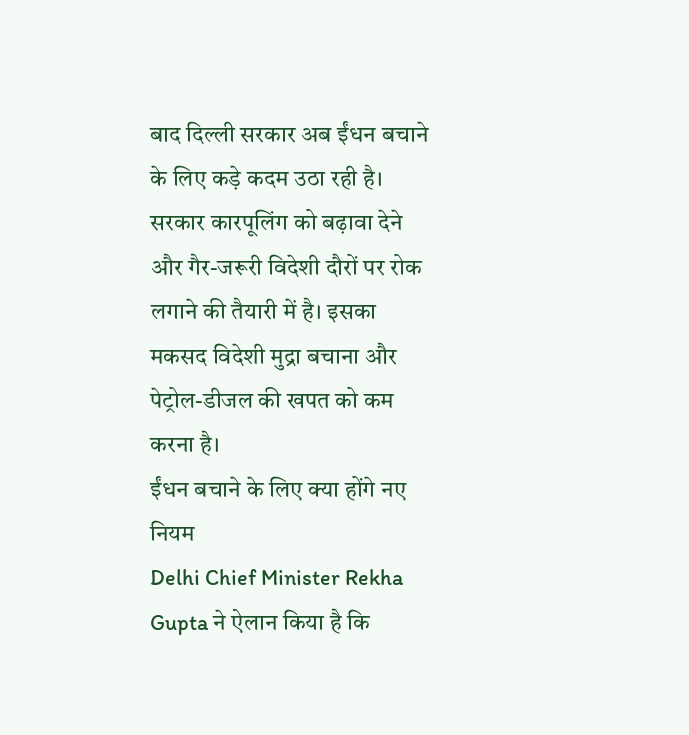बाद दिल्ली सरकार अब ईंधन बचाने के लिए कड़े कदम उठा रही है। सरकार कारपूलिंग को बढ़ावा देने और गैर-जरूरी विदेशी दौरों पर रोक लगाने की तैयारी में है। इसका मकसद विदेशी मुद्रा बचाना और पेट्रोल-डीजल की खपत को कम करना है।
ईंधन बचाने के लिए क्या होंगे नए नियम
Delhi Chief Minister Rekha Gupta ने ऐलान किया है कि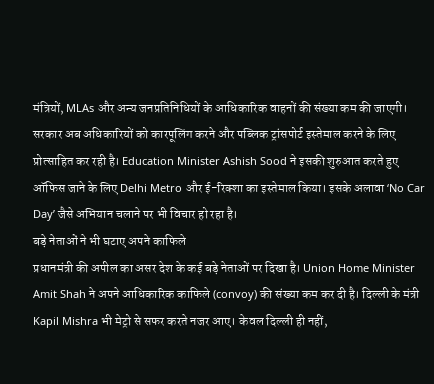मंत्रियों, MLAs और अन्य जनप्रतिनिधियों के आधिकारिक वाहनों की संख्या कम की जाएगी। सरकार अब अधिकारियों को कारपूलिंग करने और पब्लिक ट्रांसपोर्ट इस्तेमाल करने के लिए प्रोत्साहित कर रही है। Education Minister Ashish Sood ने इसकी शुरुआत करते हुए ऑफिस जाने के लिए Delhi Metro और ई-रिक्शा का इस्तेमाल किया। इसके अलावा ‘No Car Day’ जैसे अभियान चलाने पर भी विचार हो रहा है।
बड़े नेताओं ने भी घटाए अपने काफिले
प्रधानमंत्री की अपील का असर देश के कई बड़े नेताओं पर दिखा है। Union Home Minister Amit Shah ने अपने आधिकारिक काफिले (convoy) की संख्या कम कर दी है। दिल्ली के मंत्री Kapil Mishra भी मेट्रो से सफर करते नजर आए। केवल दिल्ली ही नहीं,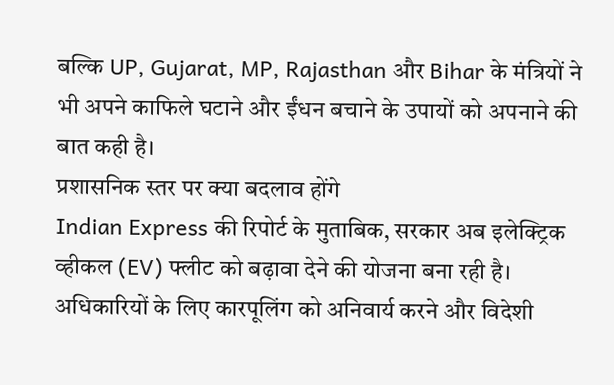बल्कि UP, Gujarat, MP, Rajasthan और Bihar के मंत्रियों ने भी अपने काफिले घटाने और ईंधन बचाने के उपायों को अपनाने की बात कही है।
प्रशासनिक स्तर पर क्या बदलाव होंगे
Indian Express की रिपोर्ट के मुताबिक, सरकार अब इलेक्ट्रिक व्हीकल (EV) फ्लीट को बढ़ावा देने की योजना बना रही है। अधिकारियों के लिए कारपूलिंग को अनिवार्य करने और विदेशी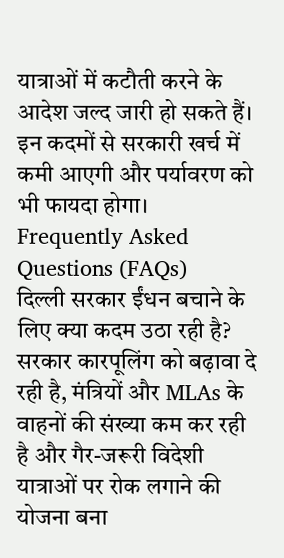यात्राओं में कटौती करने के आदेश जल्द जारी हो सकते हैं। इन कदमों से सरकारी खर्च में कमी आएगी और पर्यावरण को भी फायदा होगा।
Frequently Asked Questions (FAQs)
दिल्ली सरकार ईंधन बचाने के लिए क्या कदम उठा रही है?
सरकार कारपूलिंग को बढ़ावा दे रही है, मंत्रियों और MLAs के वाहनों की संख्या कम कर रही है और गैर-जरूरी विदेशी यात्राओं पर रोक लगाने की योजना बना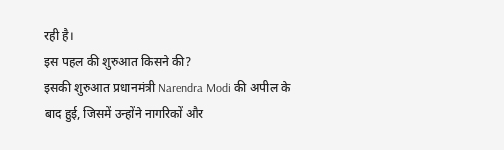रही है।
इस पहल की शुरुआत किसने की?
इसकी शुरुआत प्रधानमंत्री Narendra Modi की अपील के बाद हुई, जिसमें उन्होंने नागरिकों और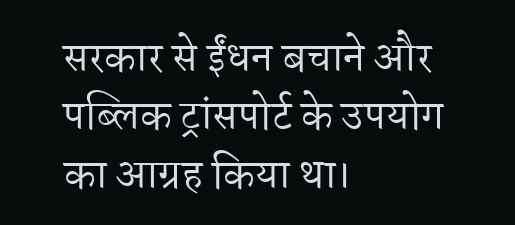सरकार से ईंधन बचाने और पब्लिक ट्रांसपोर्ट के उपयोग का आग्रह किया था।